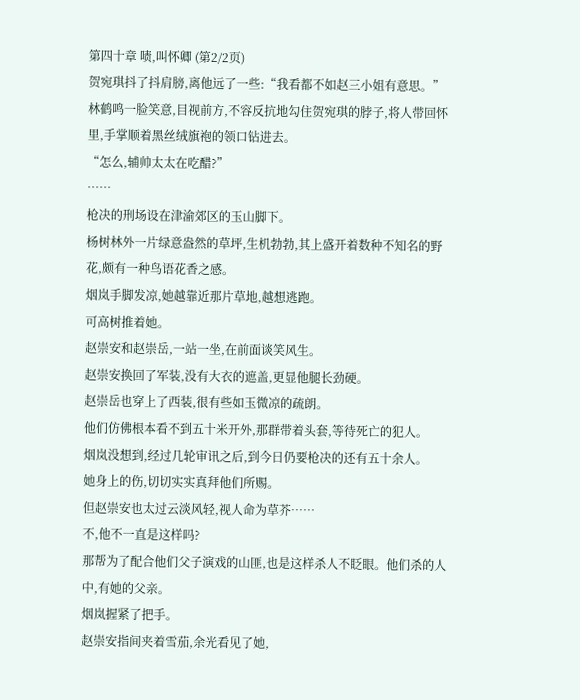第四十章 啧,叫怀卿 (第2/2页)
贺宛琪抖了抖肩膀,离他远了一些:“我看都不如赵三小姐有意思。”
林鹤鸣一脸笑意,目视前方,不容反抗地勾住贺宛琪的脖子,将人带回怀里,手掌顺着黑丝绒旗袍的领口钻进去。
“怎么,辅帅太太在吃醋?”
……
枪决的刑场设在津渝郊区的玉山脚下。
杨树林外一片绿意盎然的草坪,生机勃勃,其上盛开着数种不知名的野花,颇有一种鸟语花香之感。
烟岚手脚发凉,她越靠近那片草地,越想逃跑。
可高树推着她。
赵崇安和赵崇岳,一站一坐,在前面谈笑风生。
赵崇安换回了军装,没有大衣的遮盖,更显他腿长劲硬。
赵崇岳也穿上了西装,很有些如玉微凉的疏朗。
他们仿佛根本看不到五十米开外,那群带着头套,等待死亡的犯人。
烟岚没想到,经过几轮审讯之后,到今日仍要枪决的还有五十余人。
她身上的伤,切切实实真拜他们所赐。
但赵崇安也太过云淡风轻,视人命为草芥……
不,他不一直是这样吗?
那帮为了配合他们父子演戏的山匪,也是这样杀人不眨眼。他们杀的人中,有她的父亲。
烟岚握紧了把手。
赵崇安指间夹着雪茄,余光看见了她,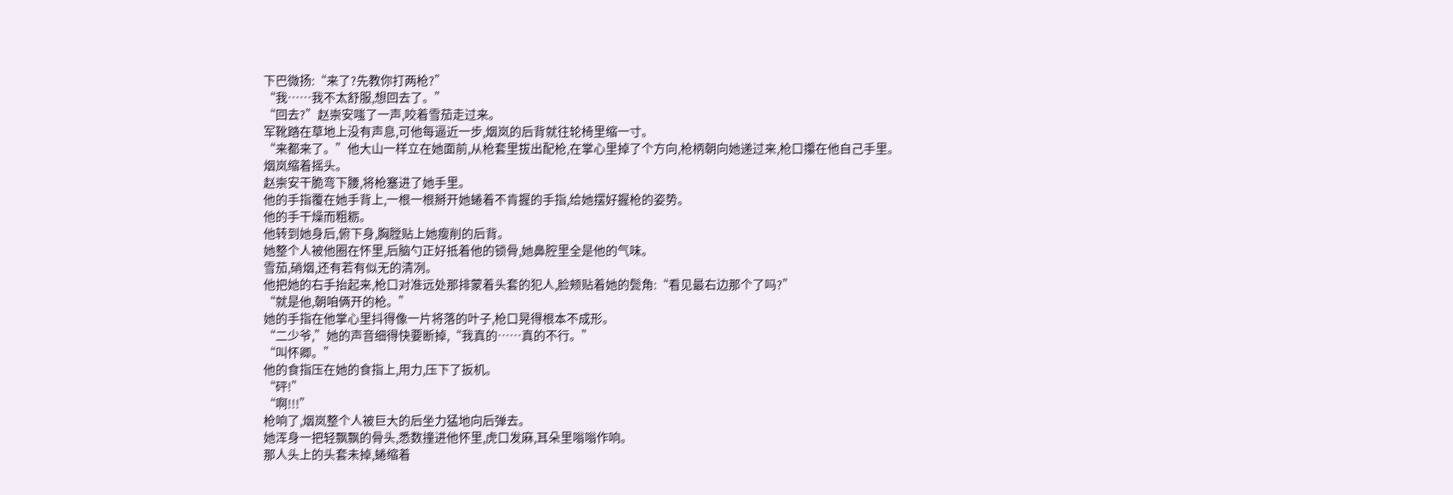下巴微扬:“来了?先教你打两枪?”
“我……我不太舒服,想回去了。”
“回去?”赵崇安嗤了一声,咬着雪茄走过来。
军靴踏在草地上没有声息,可他每逼近一步,烟岚的后背就往轮椅里缩一寸。
“来都来了。”他大山一样立在她面前,从枪套里拔出配枪,在掌心里掉了个方向,枪柄朝向她递过来,枪口攥在他自己手里。
烟岚缩着摇头。
赵崇安干脆弯下腰,将枪塞进了她手里。
他的手指覆在她手背上,一根一根掰开她蜷着不肯握的手指,给她摆好握枪的姿势。
他的手干燥而粗粝。
他转到她身后,俯下身,胸膛贴上她瘦削的后背。
她整个人被他圈在怀里,后脑勺正好抵着他的锁骨,她鼻腔里全是他的气味。
雪茄,硝烟,还有若有似无的清冽。
他把她的右手抬起来,枪口对准远处那排蒙着头套的犯人,脸颊贴着她的鬓角:“看见最右边那个了吗?”
“就是他,朝咱俩开的枪。”
她的手指在他掌心里抖得像一片将落的叶子,枪口晃得根本不成形。
“二少爷,”她的声音细得快要断掉,“我真的……真的不行。”
“叫怀卿。”
他的食指压在她的食指上,用力,压下了扳机。
“砰!”
“啊!!!”
枪响了,烟岚整个人被巨大的后坐力猛地向后弹去。
她浑身一把轻飘飘的骨头,悉数撞进他怀里,虎口发麻,耳朵里嗡嗡作响。
那人头上的头套未掉,蜷缩着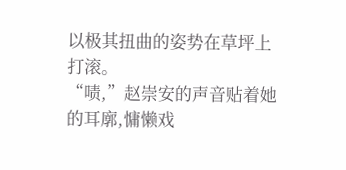以极其扭曲的姿势在草坪上打滚。
“啧,”赵崇安的声音贴着她的耳廓,慵懒戏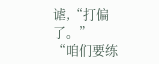谑,“打偏了。”
“咱们要练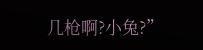几枪啊?小兔?”